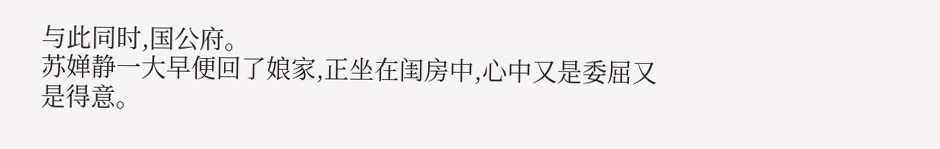与此同时,国公府。
苏婵静一大早便回了娘家,正坐在闺房中,心中又是委屈又是得意。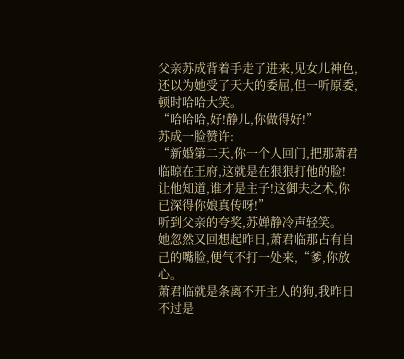父亲苏成背着手走了进来,见女儿神色,还以为她受了天大的委屈,但一听原委,顿时哈哈大笑。
“哈哈哈,好!静儿,你做得好!”
苏成一脸赞许:
“新婚第二天,你一个人回门,把那萧君临晾在王府,这就是在狠狠打他的脸!
让他知道,谁才是主子!这御夫之术,你已深得你娘真传呀!”
听到父亲的夸奖,苏婵静冷声轻笑。
她忽然又回想起昨日,萧君临那占有自己的嘴脸,便气不打一处来,“爹,你放心。
萧君临就是条离不开主人的狗,我昨日不过是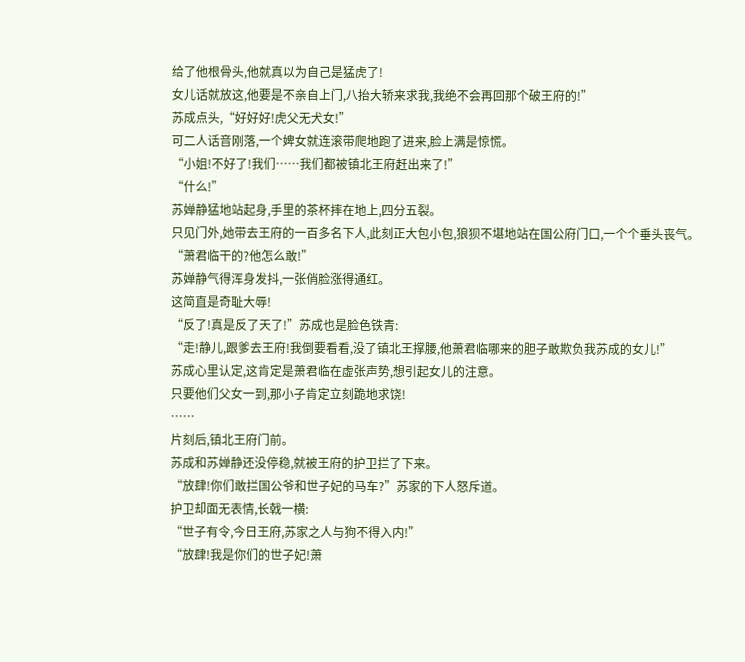给了他根骨头,他就真以为自己是猛虎了!
女儿话就放这,他要是不亲自上门,八抬大轿来求我,我绝不会再回那个破王府的!”
苏成点头,“好好好!虎父无犬女!”
可二人话音刚落,一个婢女就连滚带爬地跑了进来,脸上满是惊慌。
“小姐!不好了!我们……我们都被镇北王府赶出来了!”
“什么!”
苏婵静猛地站起身,手里的茶杯摔在地上,四分五裂。
只见门外,她带去王府的一百多名下人,此刻正大包小包,狼狈不堪地站在国公府门口,一个个垂头丧气。
“萧君临干的?他怎么敢!”
苏婵静气得浑身发抖,一张俏脸涨得通红。
这简直是奇耻大辱!
“反了!真是反了天了!”苏成也是脸色铁青:
“走!静儿,跟爹去王府!我倒要看看,没了镇北王撑腰,他萧君临哪来的胆子敢欺负我苏成的女儿!”
苏成心里认定,这肯定是萧君临在虚张声势,想引起女儿的注意。
只要他们父女一到,那小子肯定立刻跪地求饶!
……
片刻后,镇北王府门前。
苏成和苏婵静还没停稳,就被王府的护卫拦了下来。
“放肆!你们敢拦国公爷和世子妃的马车?”苏家的下人怒斥道。
护卫却面无表情,长戟一横:
“世子有令,今日王府,苏家之人与狗不得入内!”
“放肆!我是你们的世子妃!萧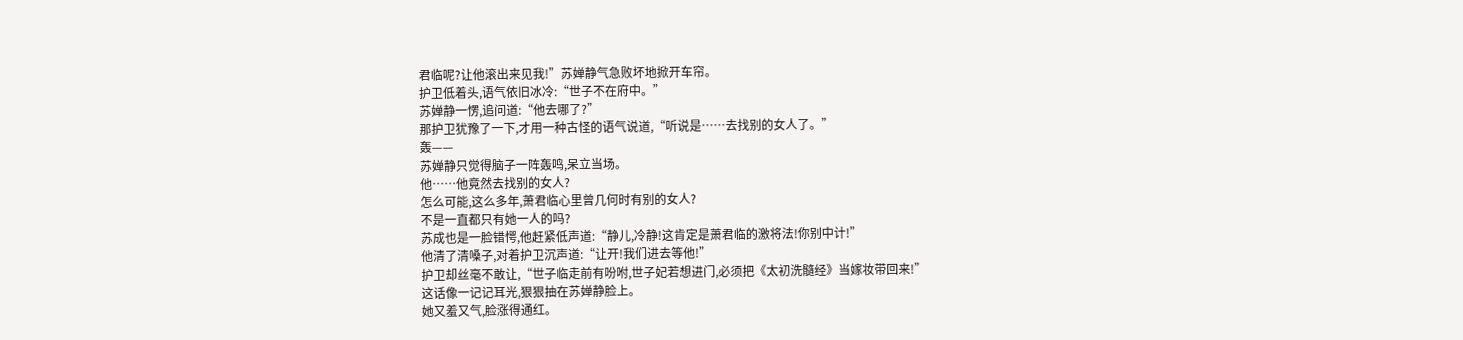君临呢?让他滚出来见我!”苏婵静气急败坏地掀开车帘。
护卫低着头,语气依旧冰冷:“世子不在府中。”
苏婵静一愣,追问道:“他去哪了?”
那护卫犹豫了一下,才用一种古怪的语气说道,“听说是……去找别的女人了。”
轰——
苏婵静只觉得脑子一阵轰鸣,呆立当场。
他……他竟然去找别的女人?
怎么可能,这么多年,萧君临心里曾几何时有别的女人?
不是一直都只有她一人的吗?
苏成也是一脸错愕,他赶紧低声道:“静儿,冷静!这肯定是萧君临的激将法!你别中计!”
他清了清嗓子,对着护卫沉声道:“让开!我们进去等他!”
护卫却丝毫不敢让,“世子临走前有吩咐,世子妃若想进门,必须把《太初洗髓经》当嫁妆带回来!”
这话像一记记耳光,狠狠抽在苏婵静脸上。
她又羞又气,脸涨得通红。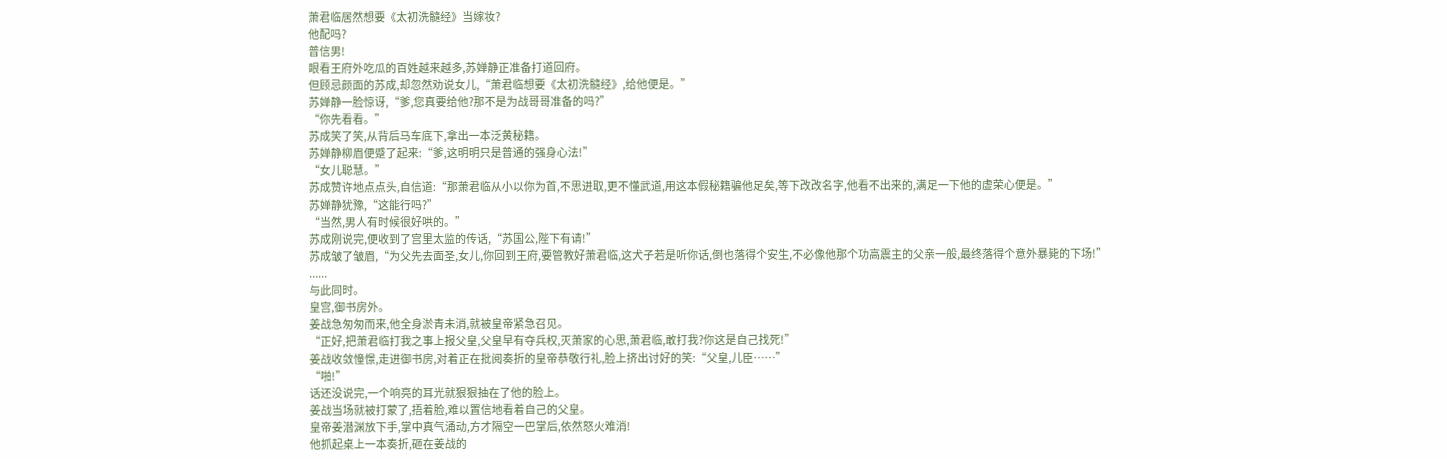萧君临居然想要《太初洗髓经》当嫁妆?
他配吗?
普信男!
眼看王府外吃瓜的百姓越来越多,苏婵静正准备打道回府。
但顾忌颜面的苏成,却忽然劝说女儿,“萧君临想要《太初洗髓经》,给他便是。”
苏婵静一脸惊讶,“爹,您真要给他?那不是为战哥哥准备的吗?”
“你先看看。”
苏成笑了笑,从背后马车底下,拿出一本泛黄秘籍。
苏婵静柳眉便蹙了起来:“爹,这明明只是普通的强身心法!”
“女儿聪慧。”
苏成赞许地点点头,自信道:“那萧君临从小以你为首,不思进取,更不懂武道,用这本假秘籍骗他足矣,等下改改名字,他看不出来的,满足一下他的虚荣心便是。”
苏婵静犹豫,“这能行吗?”
“当然,男人有时候很好哄的。”
苏成刚说完,便收到了宫里太监的传话,“苏国公,陛下有请!”
苏成皱了皱眉,“为父先去面圣,女儿,你回到王府,要管教好萧君临,这犬子若是听你话,倒也落得个安生,不必像他那个功高震主的父亲一般,最终落得个意外暴毙的下场!”
......
与此同时。
皇宫,御书房外。
姜战急匆匆而来,他全身淤青未消,就被皇帝紧急召见。
“正好,把萧君临打我之事上报父皇,父皇早有夺兵权,灭萧家的心思,萧君临,敢打我?你这是自己找死!”
姜战收敛憧憬,走进御书房,对着正在批阅奏折的皇帝恭敬行礼,脸上挤出讨好的笑:“父皇,儿臣……”
“啪!”
话还没说完,一个响亮的耳光就狠狠抽在了他的脸上。
姜战当场就被打蒙了,捂着脸,难以置信地看着自己的父皇。
皇帝姜潜渊放下手,掌中真气涌动,方才隔空一巴掌后,依然怒火难消!
他抓起桌上一本奏折,砸在姜战的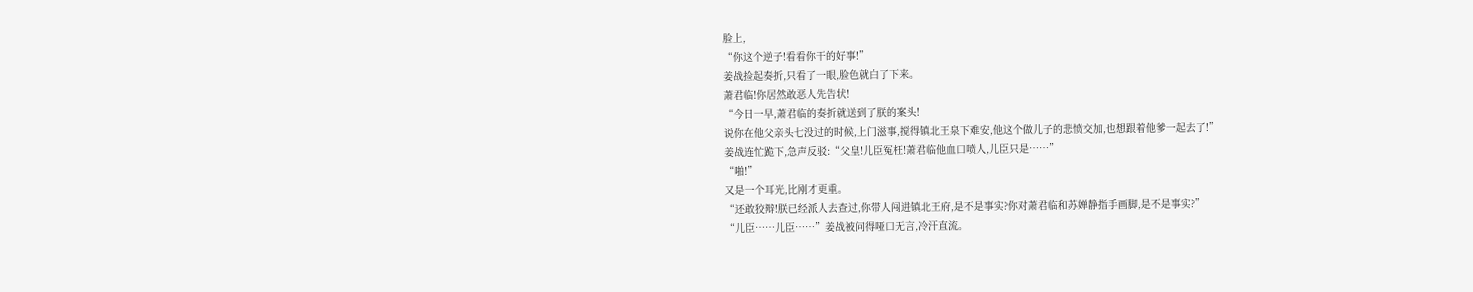脸上,
“你这个逆子!看看你干的好事!”
姜战捡起奏折,只看了一眼,脸色就白了下来。
萧君临!你居然敢恶人先告状!
“今日一早,萧君临的奏折就送到了朕的案头!
说你在他父亲头七没过的时候,上门滋事,搅得镇北王泉下难安,他这个做儿子的悲愤交加,也想跟着他爹一起去了!”
姜战连忙跪下,急声反驳:“父皇!儿臣冤枉!萧君临他血口喷人,儿臣只是……”
“啪!”
又是一个耳光,比刚才更重。
“还敢狡辩!朕已经派人去查过,你带人闯进镇北王府,是不是事实?你对萧君临和苏婵静指手画脚,是不是事实?”
“儿臣……儿臣……”姜战被问得哑口无言,冷汗直流。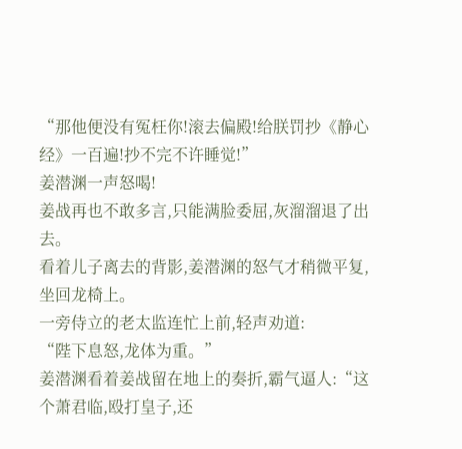“那他便没有冤枉你!滚去偏殿!给朕罚抄《静心经》一百遍!抄不完不许睡觉!”
姜潜渊一声怒喝!
姜战再也不敢多言,只能满脸委屈,灰溜溜退了出去。
看着儿子离去的背影,姜潜渊的怒气才稍微平复,坐回龙椅上。
一旁侍立的老太监连忙上前,轻声劝道:
“陛下息怒,龙体为重。”
姜潜渊看着姜战留在地上的奏折,霸气逼人:“这个萧君临,殴打皇子,还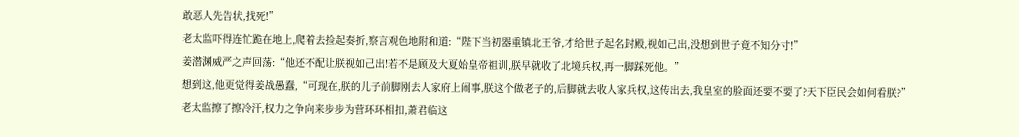敢恶人先告状,找死!”
老太监吓得连忙跪在地上,爬着去捡起奏折,察言观色地附和道:“陛下当初器重镇北王爷,才给世子起名封殿,视如己出,没想到世子竟不知分寸!”
姜潜渊威严之声回荡:“他还不配让朕视如己出!若不是顾及大夏始皇帝祖训,朕早就收了北境兵权,再一脚踩死他。”
想到这,他更觉得姜战愚蠢,“可现在,朕的儿子前脚刚去人家府上闹事,朕这个做老子的,后脚就去收人家兵权,这传出去,我皇室的脸面还要不要了?天下臣民会如何看朕?”
老太监擦了擦冷汗,权力之争向来步步为营环环相扣,萧君临这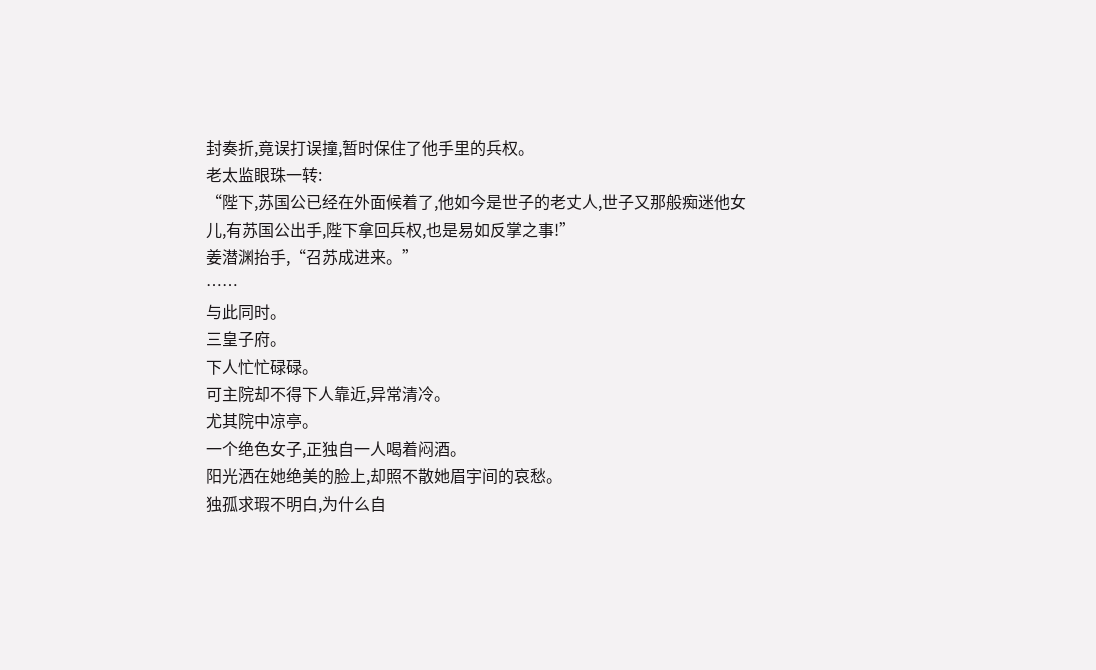封奏折,竟误打误撞,暂时保住了他手里的兵权。
老太监眼珠一转:
“陛下,苏国公已经在外面候着了,他如今是世子的老丈人,世子又那般痴迷他女儿,有苏国公出手,陛下拿回兵权,也是易如反掌之事!”
姜潜渊抬手,“召苏成进来。”
……
与此同时。
三皇子府。
下人忙忙碌碌。
可主院却不得下人靠近,异常清冷。
尤其院中凉亭。
一个绝色女子,正独自一人喝着闷酒。
阳光洒在她绝美的脸上,却照不散她眉宇间的哀愁。
独孤求瑕不明白,为什么自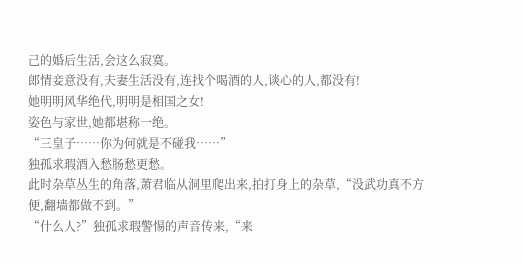己的婚后生活,会这么寂寞。
郎情妾意没有,夫妻生活没有,连找个喝酒的人,谈心的人,都没有!
她明明风华绝代,明明是相国之女!
姿色与家世,她都堪称一绝。
“三皇子……你为何就是不碰我……”
独孤求瑕酒入愁肠愁更愁。
此时杂草丛生的角落,萧君临从洞里爬出来,拍打身上的杂草,“没武功真不方便,翻墙都做不到。”
“什么人?”独孤求瑕警惕的声音传来,“来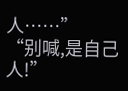人……”
“别喊,是自己人!”